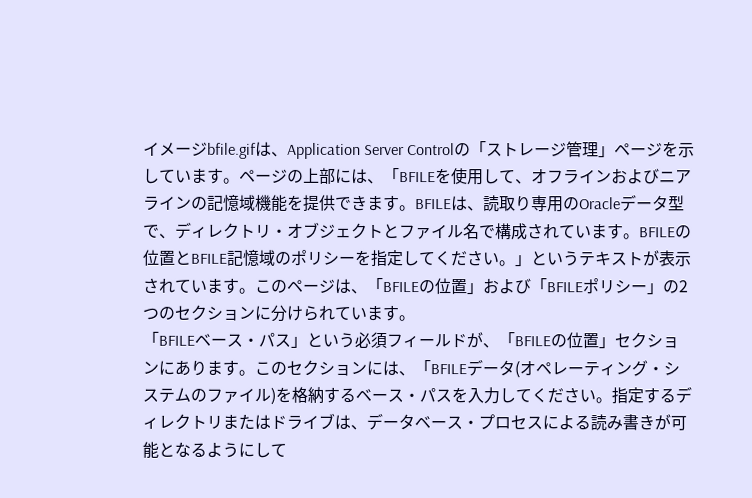イメージbfile.gifは、Application Server Controlの「ストレージ管理」ページを示しています。ページの上部には、「BFILEを使用して、オフラインおよびニアラインの記憶域機能を提供できます。BFILEは、読取り専用のOracleデータ型で、ディレクトリ・オブジェクトとファイル名で構成されています。BFILEの位置とBFILE記憶域のポリシーを指定してください。」というテキストが表示されています。このページは、「BFILEの位置」および「BFILEポリシー」の2つのセクションに分けられています。
「BFILEベース・パス」という必須フィールドが、「BFILEの位置」セクションにあります。このセクションには、「BFILEデータ(オペレーティング・システムのファイル)を格納するベース・パスを入力してください。指定するディレクトリまたはドライブは、データベース・プロセスによる読み書きが可能となるようにして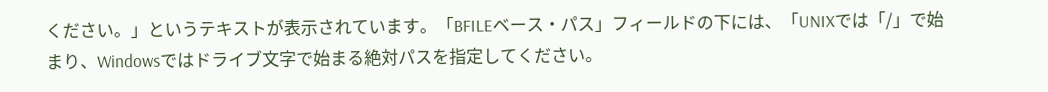ください。」というテキストが表示されています。「BFILEベース・パス」フィールドの下には、「UNIXでは「/」で始まり、Windowsではドライブ文字で始まる絶対パスを指定してください。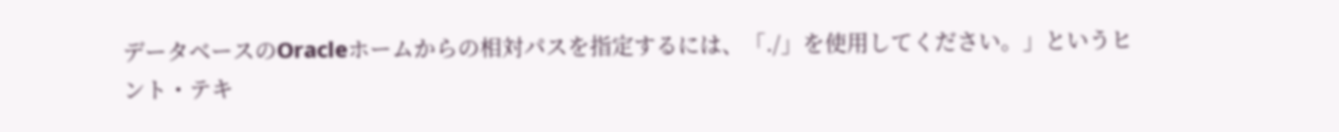データベースのOracleホームからの相対パスを指定するには、「./」を使用してください。」というヒント・テキ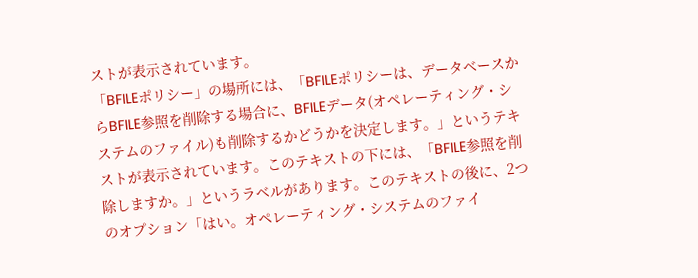ストが表示されています。
「BFILEポリシー」の場所には、「BFILEポリシーは、データベースからBFILE参照を削除する場合に、BFILEデータ(オペレーティング・システムのファイル)も削除するかどうかを決定します。」というテキストが表示されています。このテキストの下には、「BFILE参照を削除しますか。」というラベルがあります。このテキストの後に、2つのオプション「はい。オペレーティング・システムのファイ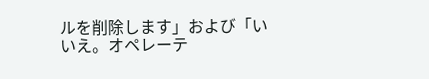ルを削除します」および「いいえ。オペレーテ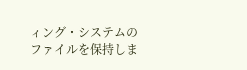ィング・システムのファイルを保持しま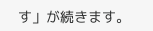す」が続きます。